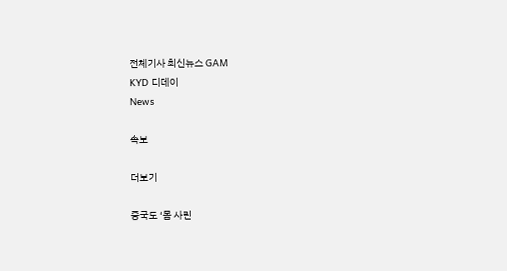전체기사 최신뉴스 GAM
KYD 디데이
News

속보

더보기

중국도 ‘몸 사린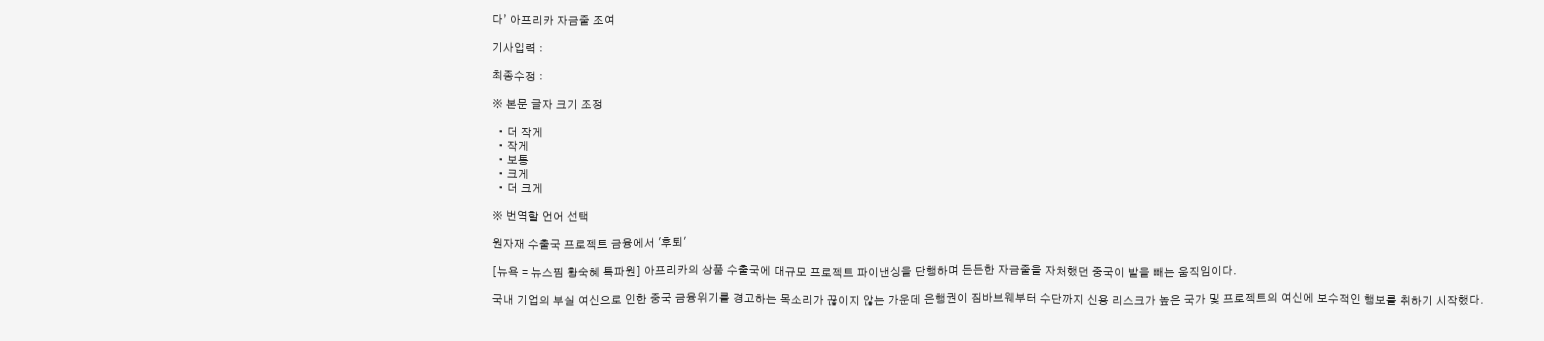다’ 아프리카 자금줄 조여

기사입력 :

최종수정 :

※ 본문 글자 크기 조정

  • 더 작게
  • 작게
  • 보통
  • 크게
  • 더 크게

※ 번역할 언어 선택

원자재 수출국 프로젝트 금융에서 '후퇴'

[뉴욕 = 뉴스핌 황숙혜 특파원] 아프리카의 상품 수출국에 대규모 프로젝트 파이낸싱을 단행하며 든든한 자금줄을 자처했던 중국이 발을 빼는 움직임이다.

국내 기업의 부실 여신으로 인한 중국 금융위기를 경고하는 목소리가 끊이지 않는 가운데 은행권이 짐바브웨부터 수단까지 신용 리스크가 높은 국가 및 프로젝트의 여신에 보수적인 행보를 취하기 시작했다.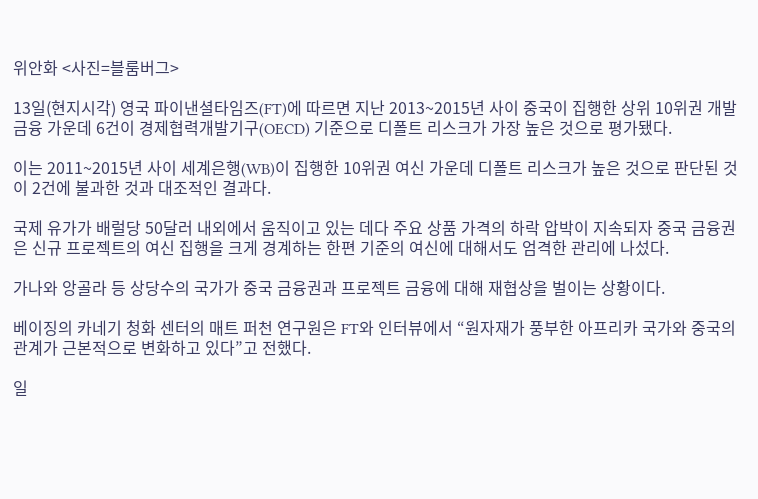위안화 <사진=블룸버그>

13일(현지시각) 영국 파이낸셜타임즈(FT)에 따르면 지난 2013~2015년 사이 중국이 집행한 상위 10위권 개발 금융 가운데 6건이 경제협력개발기구(OECD) 기준으로 디폴트 리스크가 가장 높은 것으로 평가됐다.

이는 2011~2015년 사이 세계은행(WB)이 집행한 10위권 여신 가운데 디폴트 리스크가 높은 것으로 판단된 것이 2건에 불과한 것과 대조적인 결과다.

국제 유가가 배럴당 50달러 내외에서 움직이고 있는 데다 주요 상품 가격의 하락 압박이 지속되자 중국 금융권은 신규 프로젝트의 여신 집행을 크게 경계하는 한편 기준의 여신에 대해서도 엄격한 관리에 나섰다.

가나와 앙골라 등 상당수의 국가가 중국 금융권과 프로젝트 금융에 대해 재협상을 벌이는 상황이다.

베이징의 카네기 청화 센터의 매트 퍼천 연구원은 FT와 인터뷰에서 “원자재가 풍부한 아프리카 국가와 중국의 관계가 근본적으로 변화하고 있다”고 전했다.

일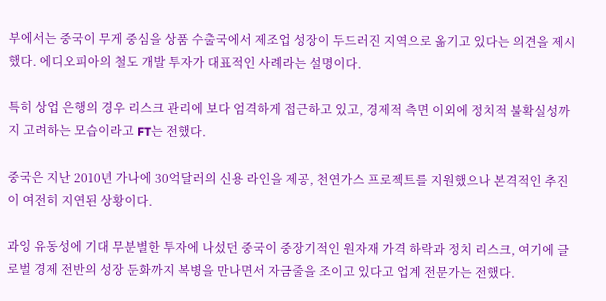부에서는 중국이 무게 중심을 상품 수출국에서 제조업 성장이 두드러진 지역으로 옮기고 있다는 의견을 제시했다. 에디오피아의 철도 개발 투자가 대표적인 사례라는 설명이다.

특히 상업 은행의 경우 리스크 관리에 보다 엄격하게 접근하고 있고, 경제적 측면 이외에 정치적 불확실성까지 고려하는 모습이라고 FT는 전했다.

중국은 지난 2010년 가나에 30억달러의 신용 라인을 제공, 천연가스 프로젝트를 지원했으나 본격적인 추진이 여전히 지연된 상황이다.

과잉 유동성에 기대 무분별한 투자에 나섰던 중국이 중장기적인 원자재 가격 하락과 정치 리스크, 여기에 글로벌 경제 전반의 성장 둔화까지 복병을 만나면서 자금줄을 조이고 있다고 업계 전문가는 전했다.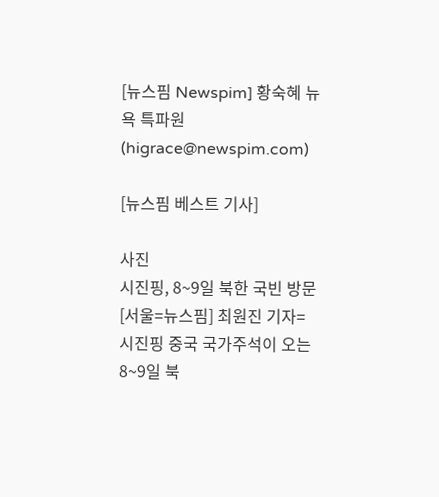[뉴스핌 Newspim] 황숙혜 뉴욕 특파원 (higrace@newspim.com)

[뉴스핌 베스트 기사]

사진
시진핑, 8~9일 북한 국빈 방문 [서울=뉴스핌] 최원진 기자= 시진핑 중국 국가주석이 오는 8~9일 북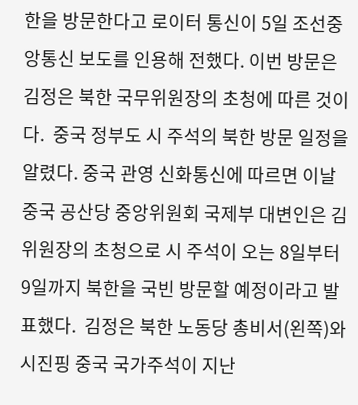한을 방문한다고 로이터 통신이 5일 조선중앙통신 보도를 인용해 전했다. 이번 방문은 김정은 북한 국무위원장의 초청에 따른 것이다.  중국 정부도 시 주석의 북한 방문 일정을 알렸다. 중국 관영 신화통신에 따르면 이날 중국 공산당 중앙위원회 국제부 대변인은 김 위원장의 초청으로 시 주석이 오는 8일부터 9일까지 북한을 국빈 방문할 예정이라고 발표했다.  김정은 북한 노동당 총비서(왼쪽)와 시진핑 중국 국가주석이 지난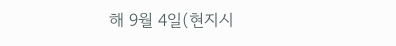해 9월 4일(현지시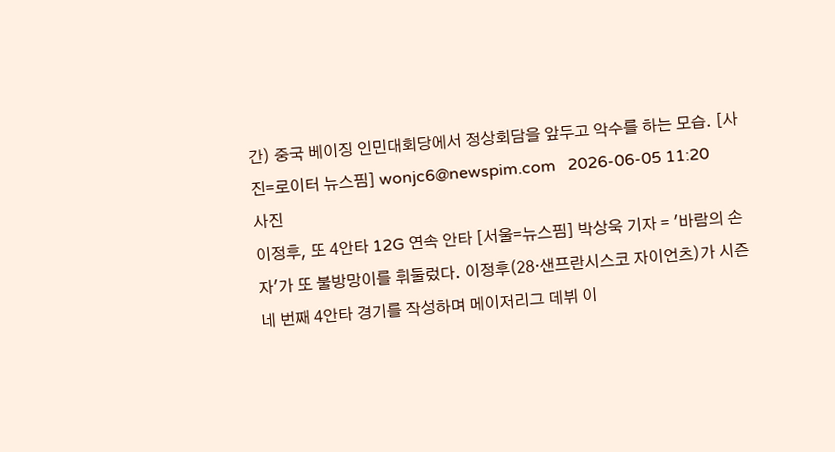간) 중국 베이징 인민대회당에서 정상회담을 앞두고 악수를 하는 모습. [사진=로이터 뉴스핌] wonjc6@newspim.com   2026-06-05 11:20
사진
이정후, 또 4안타 12G 연속 안타 [서울=뉴스핌] 박상욱 기자 = '바람의 손자'가 또 불방망이를 휘둘렀다. 이정후(28·샌프란시스코 자이언츠)가 시즌 네 번째 4안타 경기를 작성하며 메이저리그 데뷔 이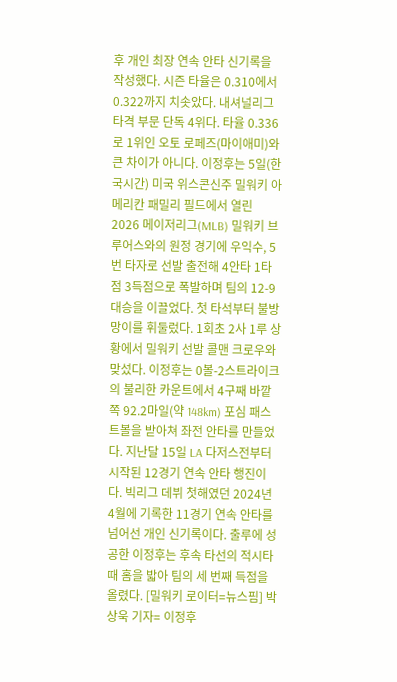후 개인 최장 연속 안타 신기록을 작성했다. 시즌 타율은 0.310에서 0.322까지 치솟았다. 내셔널리그 타격 부문 단독 4위다. 타율 0.336로 1위인 오토 로페즈(마이애미)와 큰 차이가 아니다. 이정후는 5일(한국시간) 미국 위스콘신주 밀워키 아메리칸 패밀리 필드에서 열린 2026 메이저리그(MLB) 밀워키 브루어스와의 원정 경기에 우익수, 5번 타자로 선발 출전해 4안타 1타점 3득점으로 폭발하며 팀의 12-9 대승을 이끌었다. 첫 타석부터 불방망이를 휘둘렀다. 1회초 2사 1루 상황에서 밀워키 선발 콜맨 크로우와 맞섰다. 이정후는 0볼-2스트라이크의 불리한 카운트에서 4구째 바깥쪽 92.2마일(약 148km) 포심 패스트볼을 받아쳐 좌전 안타를 만들었다. 지난달 15일 LA 다저스전부터 시작된 12경기 연속 안타 행진이다. 빅리그 데뷔 첫해였던 2024년 4월에 기록한 11경기 연속 안타를 넘어선 개인 신기록이다. 출루에 성공한 이정후는 후속 타선의 적시타 때 홈을 밟아 팀의 세 번째 득점을 올렸다. [밀워키 로이터=뉴스핌] 박상욱 기자= 이정후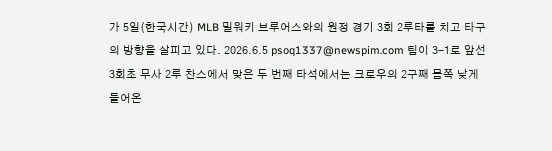가 5일(한국시간) MLB 밀워키 브루어스와의 원정 경기 3회 2루타를 치고 타구의 방향을 살피고 있다. 2026.6.5 psoq1337@newspim.com 팀이 3-1로 앞선 3회초 무사 2루 찬스에서 맞은 두 번째 타석에서는 크로우의 2구째 몸쪽 낮게 들어온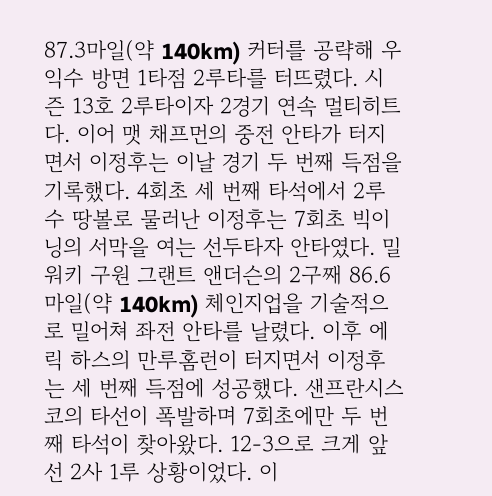87.3마일(약 140km) 커터를 공략해 우익수 방면 1타점 2루타를 터뜨렸다. 시즌 13호 2루타이자 2경기 연속 멀티히트다. 이어 맷 채프먼의 중전 안타가 터지면서 이정후는 이날 경기 두 번째 득점을 기록했다. 4회초 세 번째 타석에서 2루수 땅볼로 물러난 이정후는 7회초 빅이닝의 서막을 여는 선두타자 안타였다. 밀워키 구원 그랜트 앤더슨의 2구째 86.6마일(약 140km) 체인지업을 기술적으로 밀어쳐 좌전 안타를 날렸다. 이후 에릭 하스의 만루홈런이 터지면서 이정후는 세 번째 득점에 성공했다. 샌프란시스코의 타선이 폭발하며 7회초에만 두 번째 타석이 찾아왔다. 12-3으로 크게 앞선 2사 1루 상황이었다. 이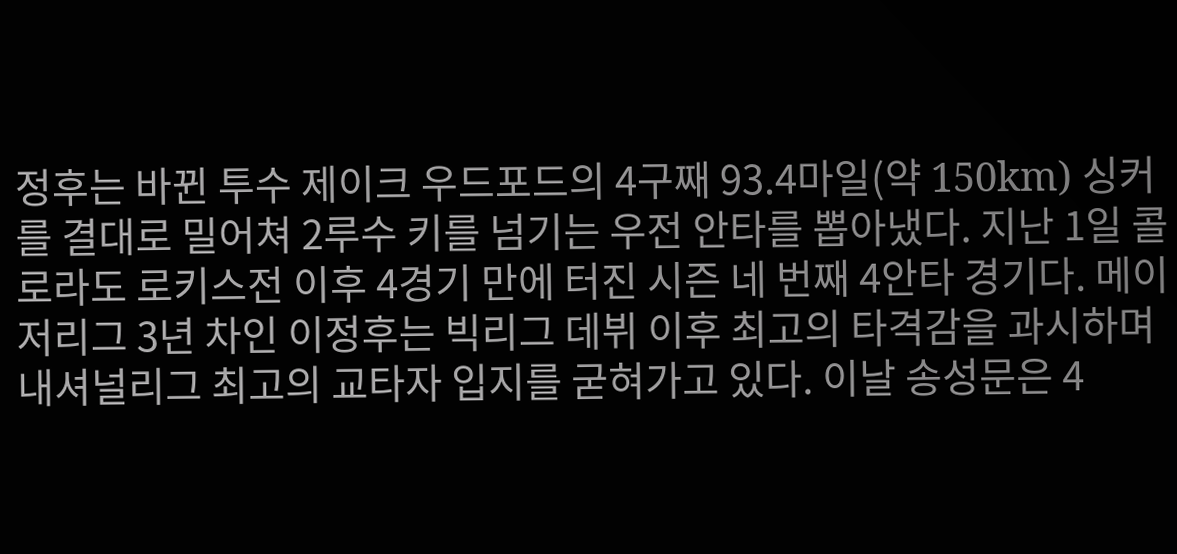정후는 바뀐 투수 제이크 우드포드의 4구째 93.4마일(약 150km) 싱커를 결대로 밀어쳐 2루수 키를 넘기는 우전 안타를 뽑아냈다. 지난 1일 콜로라도 로키스전 이후 4경기 만에 터진 시즌 네 번째 4안타 경기다. 메이저리그 3년 차인 이정후는 빅리그 데뷔 이후 최고의 타격감을 과시하며 내셔널리그 최고의 교타자 입지를 굳혀가고 있다. 이날 송성문은 4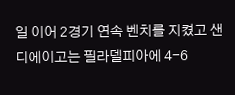일 이어 2경기 연속 벤치를 지켰고 샌디에이고는 필라델피아에 4-6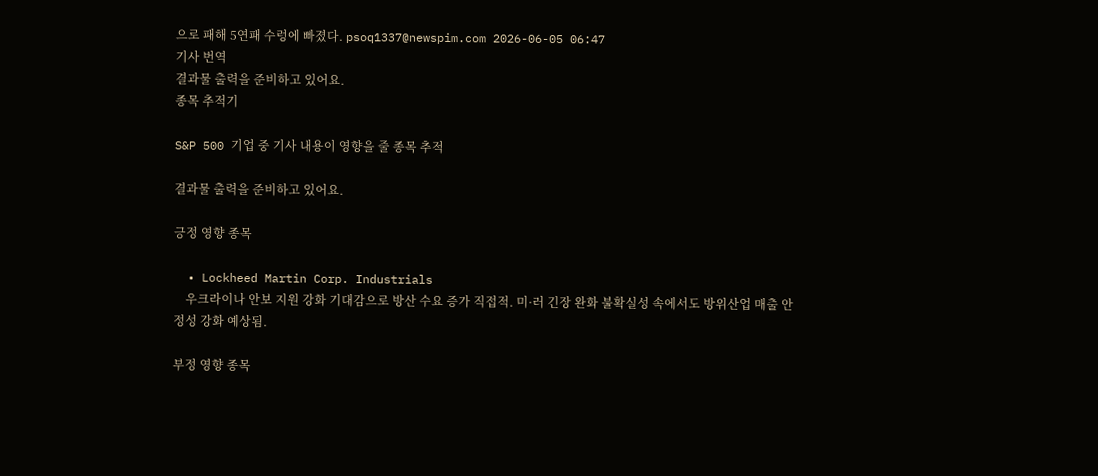으로 패해 5연패 수렁에 빠졌다. psoq1337@newspim.com 2026-06-05 06:47
기사 번역
결과물 출력을 준비하고 있어요.
종목 추적기

S&P 500 기업 중 기사 내용이 영향을 줄 종목 추적

결과물 출력을 준비하고 있어요.

긍정 영향 종목

  • Lockheed Martin Corp. Industrials
    우크라이나 안보 지원 강화 기대감으로 방산 수요 증가 직접적. 미·러 긴장 완화 불확실성 속에서도 방위산업 매출 안정성 강화 예상됨.

부정 영향 종목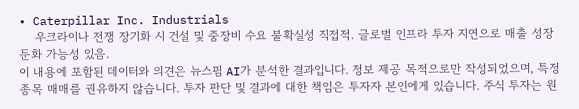• Caterpillar Inc. Industrials
    우크라이나 전쟁 장기화 시 건설 및 중장비 수요 불확실성 직접적. 글로벌 인프라 투자 지연으로 매출 성장 둔화 가능성 있음.
이 내용에 포함된 데이터와 의견은 뉴스핌 AI가 분석한 결과입니다. 정보 제공 목적으로만 작성되었으며, 특정 종목 매매를 권유하지 않습니다. 투자 판단 및 결과에 대한 책임은 투자자 본인에게 있습니다. 주식 투자는 원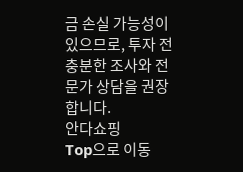금 손실 가능성이 있으므로, 투자 전 충분한 조사와 전문가 상담을 권장합니다.
안다쇼핑
Top으로 이동